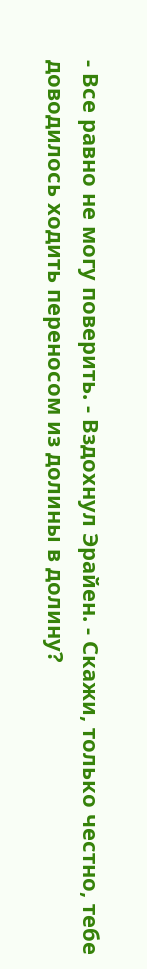- Все равно не могу поверить. - Вздохнул Эрайен. - Скажи, только честно, тебе доводилось ходить переносом из долины в долину?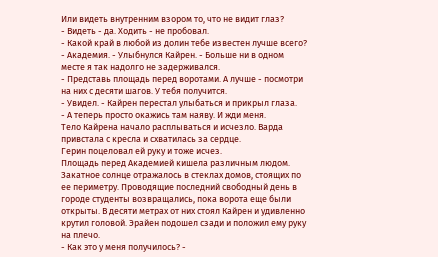Или видеть внутренним взором то, что не видит глаз?
- Видеть - да. Ходить - не пробовал.
- Какой край в любой из долин тебе известен лучше всего?
- Академия. - Улыбнулся Кайрен. - Больше ни в одном месте я так надолго не задерживался.
- Представь площадь перед воротами. А лучше - посмотри на них с десяти шагов. У тебя получится.
- Увидел. - Кайрен перестал улыбаться и прикрыл глаза.
- А теперь просто окажись там наяву. И жди меня.
Тело Кайрена начало расплываться и исчезло. Варда привстала с кресла и схватилась за сердце.
Герин поцеловал ей руку и тоже исчез.
Площадь перед Академией кишела различным людом. Закатное солнце отражалось в стеклах домов, стоящих по ее периметру. Проводящие последний свободный день в городе студенты возвращались, пока ворота еще были открыты. В десяти метрах от них стоял Кайрен и удивленно крутил головой. Эрайен подошел сзади и положил ему руку на плечо.
- Как это у меня получилось? -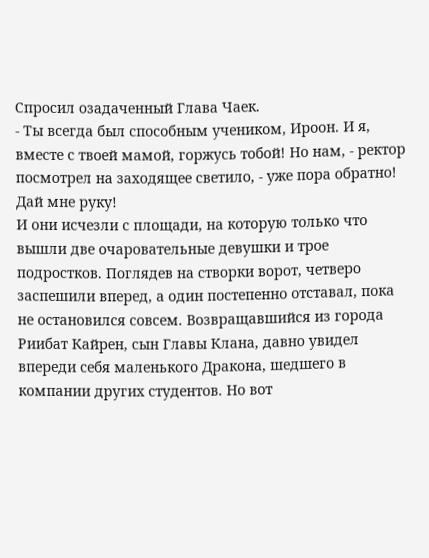Спросил озадаченный Глава Чаек.
- Ты всегда был способным учеником, Ироон. И я, вместе с твоей мамой, горжусь тобой! Но нам, - ректор посмотрел на заходящее светило, - уже пора обратно! Дай мне руку!
И они исчезли с площади, на которую только что вышли две очаровательные девушки и трое подростков. Поглядев на створки ворот, четверо заспешили вперед, а один постепенно отставал, пока не остановился совсем. Возвращавшийся из города Риибат Кайрен, сын Главы Клана, давно увидел впереди себя маленького Дракона, шедшего в компании других студентов. Но вот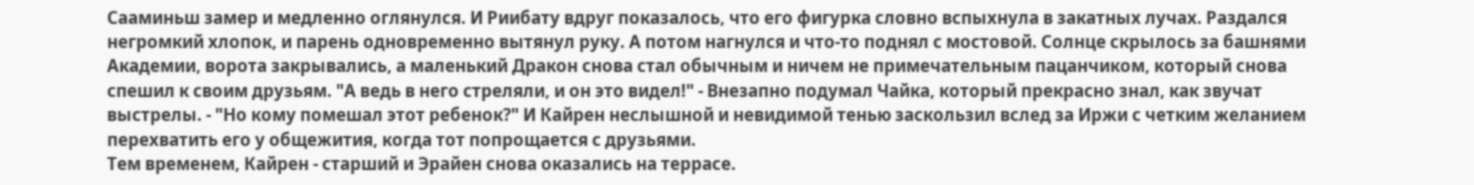Сааминьш замер и медленно оглянулся. И Риибату вдруг показалось, что его фигурка словно вспыхнула в закатных лучах. Раздался негромкий хлопок, и парень одновременно вытянул руку. А потом нагнулся и что-то поднял с мостовой. Солнце скрылось за башнями Академии, ворота закрывались, а маленький Дракон снова стал обычным и ничем не примечательным пацанчиком, который снова спешил к своим друзьям. "А ведь в него стреляли, и он это видел!" - Внезапно подумал Чайка, который прекрасно знал, как звучат выстрелы. - "Но кому помешал этот ребенок?" И Кайрен неслышной и невидимой тенью заскользил вслед за Иржи с четким желанием перехватить его у общежития, когда тот попрощается с друзьями.
Тем временем, Кайрен - старший и Эрайен снова оказались на террасе.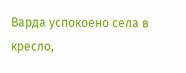Варда успокоено села в кресло,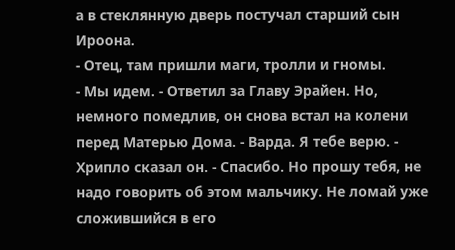а в стеклянную дверь постучал старший сын Ироона.
- Отец, там пришли маги, тролли и гномы.
- Мы идем. - Ответил за Главу Эрайен. Но, немного помедлив, он снова встал на колени перед Матерью Дома. - Варда. Я тебе верю. - Хрипло сказал он. - Спасибо. Но прошу тебя, не надо говорить об этом мальчику. Не ломай уже сложившийся в его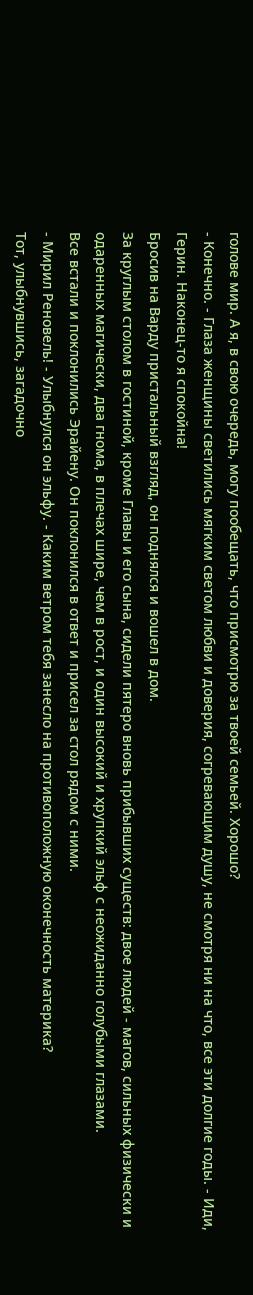голове мир. А я, в свою очередь, могу пообещать, что присмотрю за твоей семьей. Хорошо?
- Конечно. - Глаза женщины светились мягким светом любви и доверия, согревающим душу, не смотря ни на что, все эти долгие годы. - Иди, Герин. Наконец-то я спокойна!
Бросив на Варду пристальный взгляд, он поднялся и вошел в дом.
За круглым столом в гостиной, кроме Главы и его сына, сидели пятеро вновь прибывших существ: двое людей - магов, сильных физически и одаренных магически, два гнома, в плечах шире, чем в рост, и один высокий и хрупкий эльф с неожиданно голубыми глазами.
Все встали и поклонились Эрайену. Он поклонился в ответ и присел за стол рядом с ними.
- Мирил Реновель! - Улыбнулся он эльфу. - Каким ветром тебя занесло на противоположную оконечность материка?
Тот, улыбнувшись, загадочно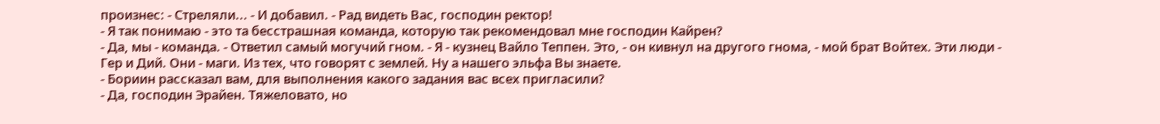произнес: - Стреляли... - И добавил. - Рад видеть Вас, господин ректор!
- Я так понимаю - это та бесстрашная команда, которую так рекомендовал мне господин Кайрен?
- Да, мы - команда. - Ответил самый могучий гном. - Я - кузнец Вайло Теппен. Это, - он кивнул на другого гнома, - мой брат Войтех. Эти люди - Гер и Дий. Они - маги. Из тех, что говорят с землей. Ну а нашего эльфа Вы знаете.
- Бориин рассказал вам, для выполнения какого задания вас всех пригласили?
- Да, господин Эрайен. Тяжеловато, но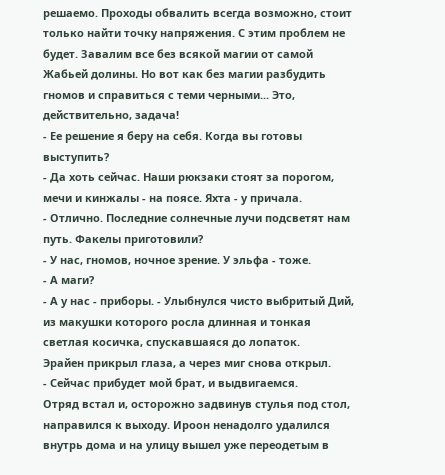решаемо. Проходы обвалить всегда возможно, стоит только найти точку напряжения. С этим проблем не будет. Завалим все без всякой магии от самой Жабьей долины. Но вот как без магии разбудить гномов и справиться с теми черными... Это, действительно, задача!
- Ее решение я беру на себя. Когда вы готовы выступить?
- Да хоть сейчас. Наши рюкзаки стоят за порогом, мечи и кинжалы - на поясе. Яхта - у причала.
- Отлично. Последние солнечные лучи подсветят нам путь. Факелы приготовили?
- У нас, гномов, ночное зрение. У эльфа - тоже.
- А маги?
- А у нас - приборы. - Улыбнулся чисто выбритый Дий, из макушки которого росла длинная и тонкая светлая косичка, спускавшаяся до лопаток.
Эрайен прикрыл глаза, а через миг снова открыл.
- Сейчас прибудет мой брат, и выдвигаемся.
Отряд встал и, осторожно задвинув стулья под стол, направился к выходу. Ироон ненадолго удалился внутрь дома и на улицу вышел уже переодетым в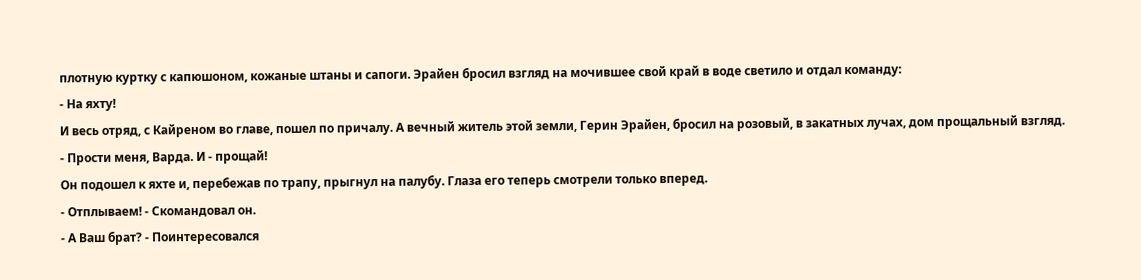плотную куртку с капюшоном, кожаные штаны и сапоги. Эрайен бросил взгляд на мочившее свой край в воде светило и отдал команду:
- На яхту!
И весь отряд, с Кайреном во главе, пошел по причалу. А вечный житель этой земли, Герин Эрайен, бросил на розовый, в закатных лучах, дом прощальный взгляд.
- Прости меня, Варда. И - прощай!
Он подошел к яхте и, перебежав по трапу, прыгнул на палубу. Глаза его теперь смотрели только вперед.
- Отплываем! - Скомандовал он.
- А Ваш брат? - Поинтересовался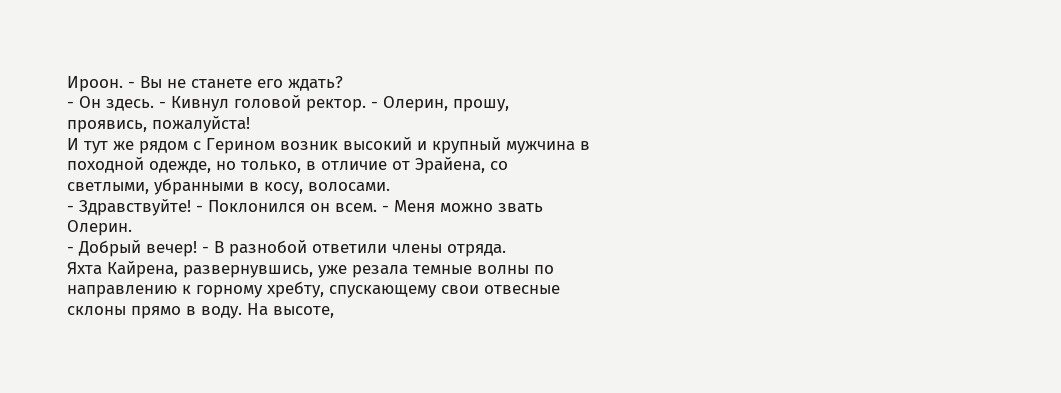Ироон. - Вы не станете его ждать?
- Он здесь. - Кивнул головой ректор. - Олерин, прошу, проявись, пожалуйста!
И тут же рядом с Герином возник высокий и крупный мужчина в походной одежде, но только, в отличие от Эрайена, со светлыми, убранными в косу, волосами.
- Здравствуйте! - Поклонился он всем. - Меня можно звать Олерин.
- Добрый вечер! - В разнобой ответили члены отряда.
Яхта Кайрена, развернувшись, уже резала темные волны по направлению к горному хребту, спускающему свои отвесные склоны прямо в воду. На высоте,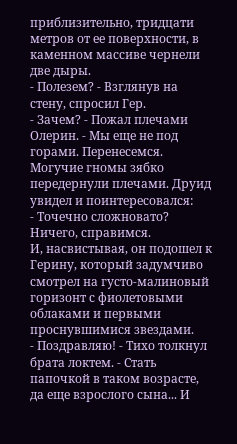приблизительно, тридцати метров от ее поверхности, в каменном массиве чернели две дыры.
- Полезем? - Взглянув на стену, спросил Гер.
- Зачем? - Пожал плечами Олерин. - Мы еще не под горами. Перенесемся.
Могучие гномы зябко передернули плечами. Друид увидел и поинтересовался:
- Точечно сложновато? Ничего, справимся.
И, насвистывая, он подошел к Герину, который задумчиво смотрел на густо-малиновый горизонт с фиолетовыми облаками и первыми проснувшимися звездами.
- Поздравляю! - Тихо толкнул брата локтем. - Стать папочкой в таком возрасте, да еще взрослого сына... И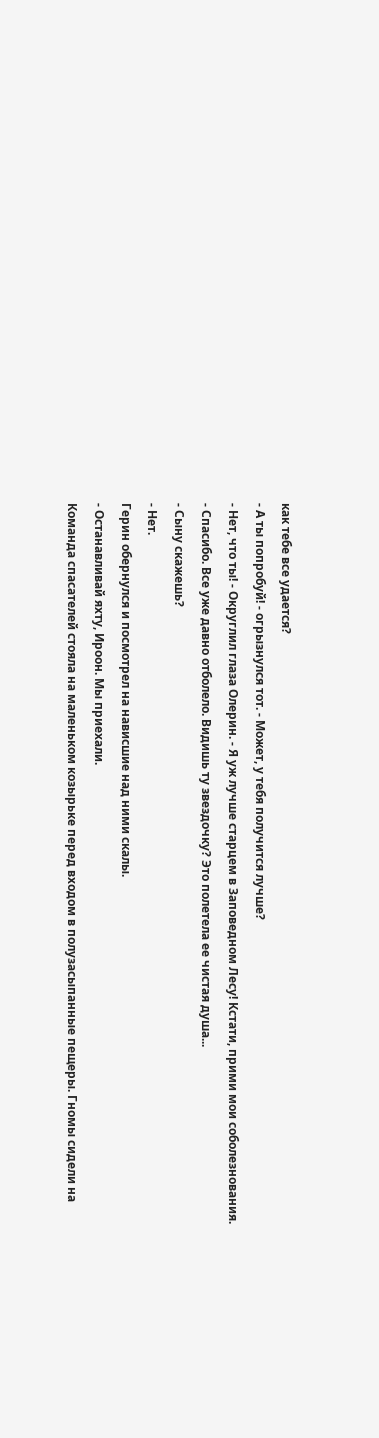как тебе все удается?
- А ты попробуй! - огрызнулся тот. - Может, у тебя получится лучше?
- Нет, что ты! - Округлил глаза Олерин. - Я уж лучше старцем в Заповедном Лесу! Кстати, прими мои соболезнования.
- Спасибо. Все уже давно отболело. Видишь ту звездочку? Это полетела ее чистая душа...
- Сыну скажешь?
- Нет.
Герин обернулся и посмотрел на нависшие над ними скалы.
- Останавливай яхту, Ироон. Мы приехали.
Команда спасателей стояла на маленьком козырьке перед входом в полузасыпанные пещеры. Гномы сидели на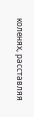коленях, расставляя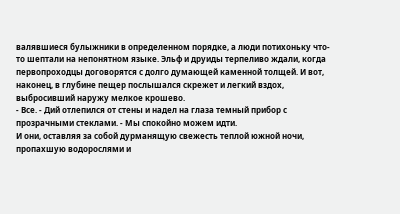валявшиеся булыжники в определенном порядке, а люди потихоньку что-то шептали на непонятном языке. Эльф и друиды терпеливо ждали, когда первопроходцы договорятся с долго думающей каменной толщей. И вот, наконец, в глубине пещер послышался скрежет и легкий вздох, выбросивший наружу мелкое крошево.
- Все. - Дий отлепился от стены и надел на глаза темный прибор с прозрачными стеклами. - Мы спокойно можем идти.
И они, оставляя за собой дурманящую свежесть теплой южной ночи, пропахшую водорослями и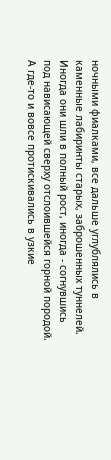ночными фиалками, все дальше углублялись в каменные лабиринты старых, заброшенных туннелей. Иногда они шли в полный рост, иногда - согнувшись под нависающей сверху отслоившейся горной породой. А где-то и вовсе протискивались в узкие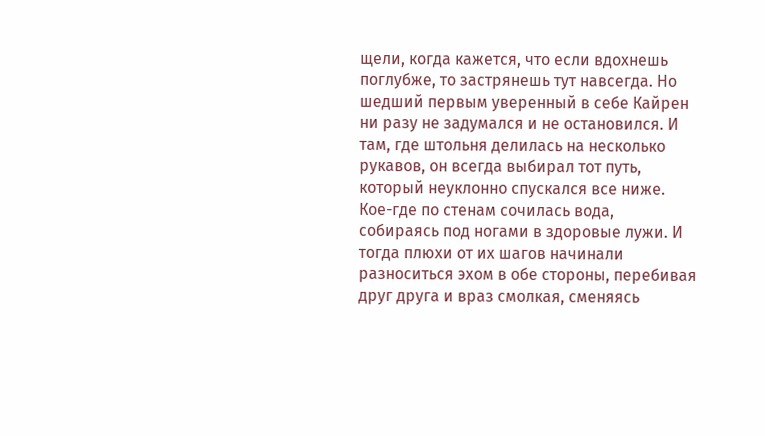щели, когда кажется, что если вдохнешь поглубже, то застрянешь тут навсегда. Но шедший первым уверенный в себе Кайрен ни разу не задумался и не остановился. И там, где штольня делилась на несколько рукавов, он всегда выбирал тот путь, который неуклонно спускался все ниже. Кое-где по стенам сочилась вода, собираясь под ногами в здоровые лужи. И тогда плюхи от их шагов начинали разноситься эхом в обе стороны, перебивая друг друга и враз смолкая, сменяясь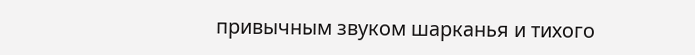привычным звуком шарканья и тихого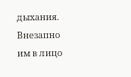дыхания. Внезапно им в лицо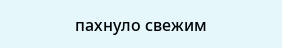пахнуло свежим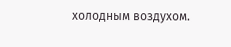холодным воздухом.